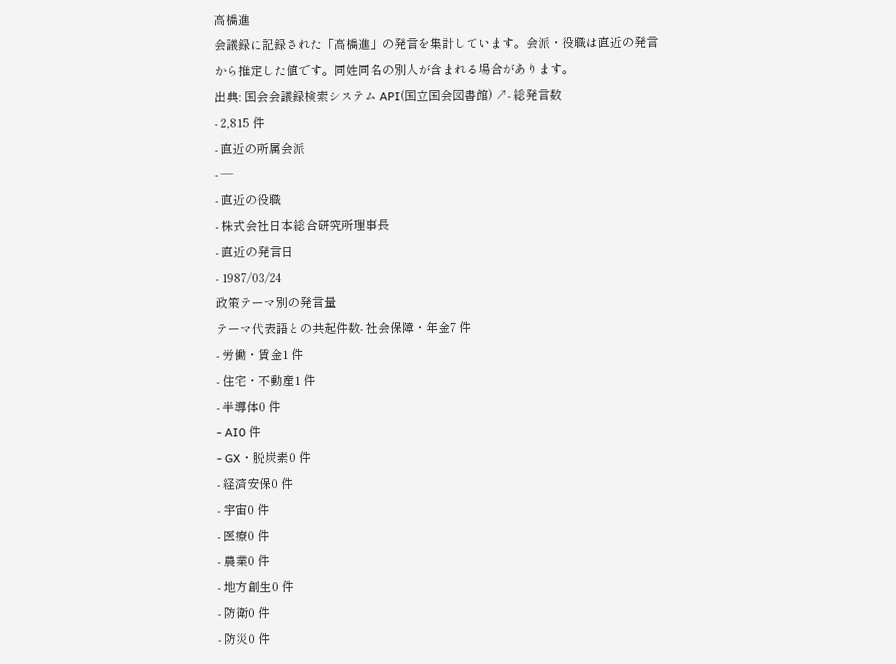高橋進
会議録に記録された「高橋進」の発言を集計しています。会派・役職は直近の発言から推定した値です。同姓同名の別人が含まれる場合があります。
出典: 国会会議録検索システム API(国立国会図書館) ↗- 総発言数
- 2,815 件
- 直近の所属会派
- —
- 直近の役職
- 株式会社日本総合研究所理事長
- 直近の発言日
- 1987/03/24
政策テーマ別の発言量
テーマ代表語との共起件数- 社会保障・年金7 件
- 労働・賃金1 件
- 住宅・不動産1 件
- 半導体0 件
- AI0 件
- GX・脱炭素0 件
- 経済安保0 件
- 宇宙0 件
- 医療0 件
- 農業0 件
- 地方創生0 件
- 防衛0 件
- 防災0 件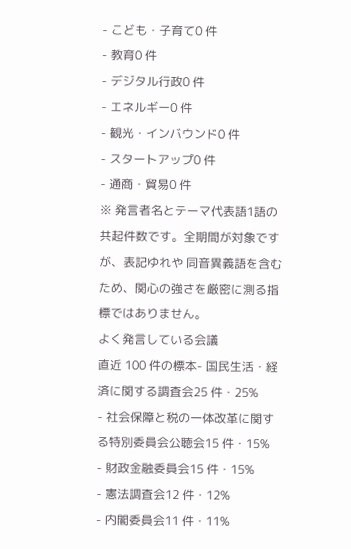- こども・子育て0 件
- 教育0 件
- デジタル行政0 件
- エネルギー0 件
- 観光・インバウンド0 件
- スタートアップ0 件
- 通商・貿易0 件
※ 発言者名とテーマ代表語1語の共起件数です。全期間が対象ですが、表記ゆれや 同音異義語を含むため、関心の強さを厳密に測る指標ではありません。
よく発言している会議
直近 100 件の標本- 国民生活・経済に関する調査会25 件・25%
- 社会保障と税の一体改革に関する特別委員会公聴会15 件・15%
- 財政金融委員会15 件・15%
- 憲法調査会12 件・12%
- 内閣委員会11 件・11%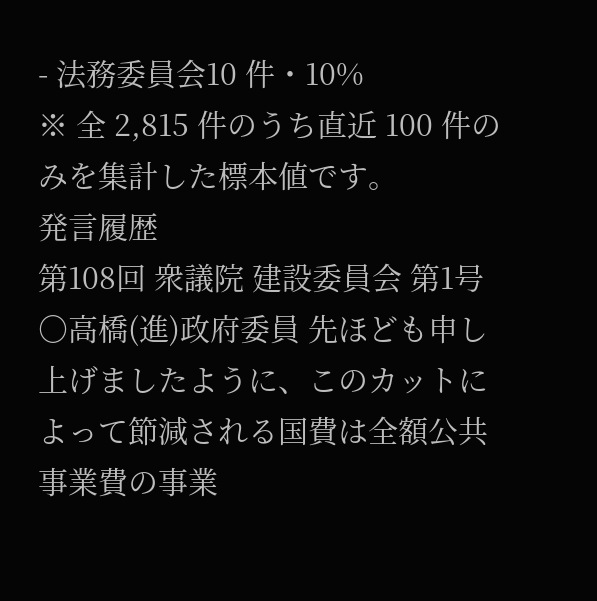- 法務委員会10 件・10%
※ 全 2,815 件のうち直近 100 件のみを集計した標本値です。
発言履歴
第108回 衆議院 建設委員会 第1号
○高橋(進)政府委員 先ほども申し上げましたように、このカットによって節減される国費は全額公共事業費の事業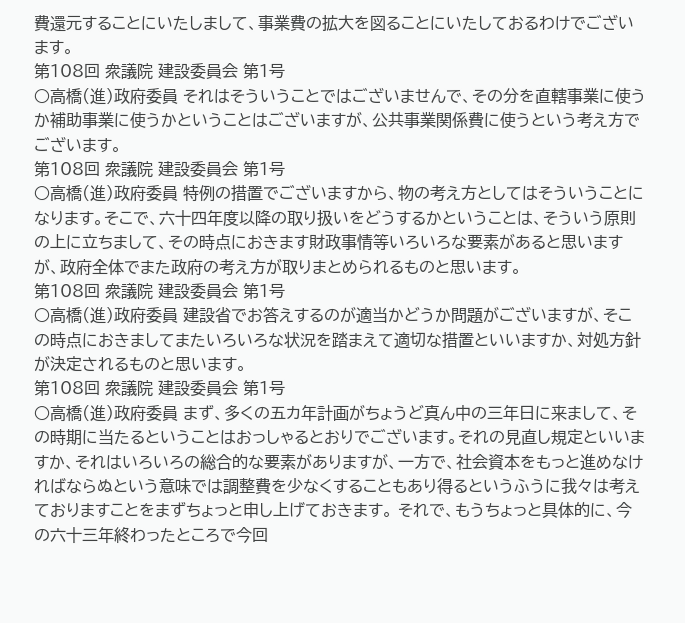費還元することにいたしまして、事業費の拡大を図ることにいたしておるわけでございます。
第108回 衆議院 建設委員会 第1号
○高橋(進)政府委員 それはそういうことではございませんで、その分を直轄事業に使うか補助事業に使うかということはございますが、公共事業関係費に使うという考え方でございます。
第108回 衆議院 建設委員会 第1号
○高橋(進)政府委員 特例の措置でございますから、物の考え方としてはそういうことになります。そこで、六十四年度以降の取り扱いをどうするかということは、そういう原則の上に立ちまして、その時点におきます財政事情等いろいろな要素があると思いますが、政府全体でまた政府の考え方が取りまとめられるものと思います。
第108回 衆議院 建設委員会 第1号
○高橋(進)政府委員 建設省でお答えするのが適当かどうか問題がございますが、そこの時点におきましてまたいろいろな状況を踏まえて適切な措置といいますか、対処方針が決定されるものと思います。
第108回 衆議院 建設委員会 第1号
○高橋(進)政府委員 まず、多くの五カ年計画がちょうど真ん中の三年日に来まして、その時期に当たるということはおっしゃるとおりでございます。それの見直し規定といいますか、それはいろいろの総合的な要素がありますが、一方で、社会資本をもっと進めなければならぬという意味では調整費を少なくすることもあり得るというふうに我々は考えておりますことをまずちょっと申し上げておきます。 それで、もうちょっと具体的に、今の六十三年終わったところで今回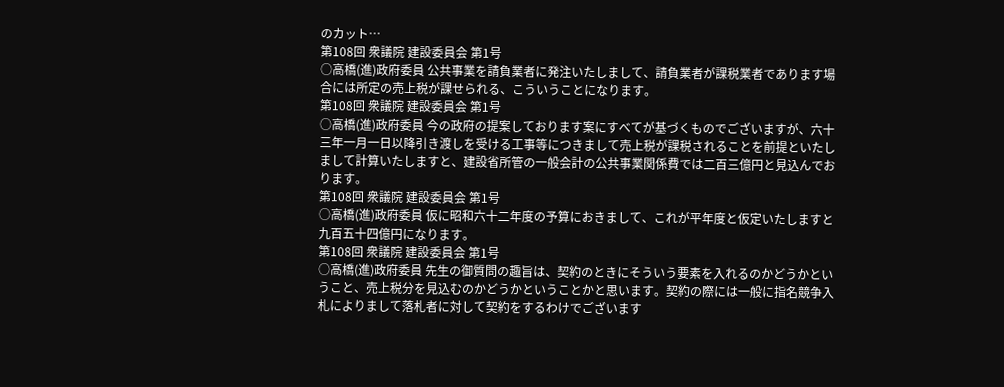のカット…
第108回 衆議院 建設委員会 第1号
○高橋(進)政府委員 公共事業を請負業者に発注いたしまして、請負業者が課税業者であります場合には所定の売上税が課せられる、こういうことになります。
第108回 衆議院 建設委員会 第1号
○高橋(進)政府委員 今の政府の提案しております案にすべてが基づくものでございますが、六十三年一月一日以降引き渡しを受ける工事等につきまして売上税が課税されることを前提といたしまして計算いたしますと、建設省所管の一般会計の公共事業関係費では二百三億円と見込んでおります。
第108回 衆議院 建設委員会 第1号
○高橋(進)政府委員 仮に昭和六十二年度の予算におきまして、これが平年度と仮定いたしますと九百五十四億円になります。
第108回 衆議院 建設委員会 第1号
○高橋(進)政府委員 先生の御質問の趣旨は、契約のときにそういう要素を入れるのかどうかということ、売上税分を見込むのかどうかということかと思います。契約の際には一般に指名競争入札によりまして落札者に対して契約をするわけでございます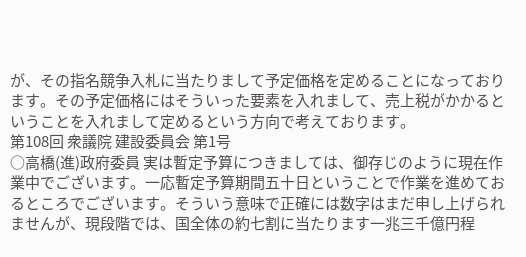が、その指名競争入札に当たりまして予定価格を定めることになっております。その予定価格にはそういった要素を入れまして、売上税がかかるということを入れまして定めるという方向で考えております。
第108回 衆議院 建設委員会 第1号
○高橋(進)政府委員 実は暫定予算につきましては、御存じのように現在作業中でございます。一応暫定予算期間五十日ということで作業を進めておるところでございます。そういう意味で正確には数字はまだ申し上げられませんが、現段階では、国全体の約七割に当たります一兆三千億円程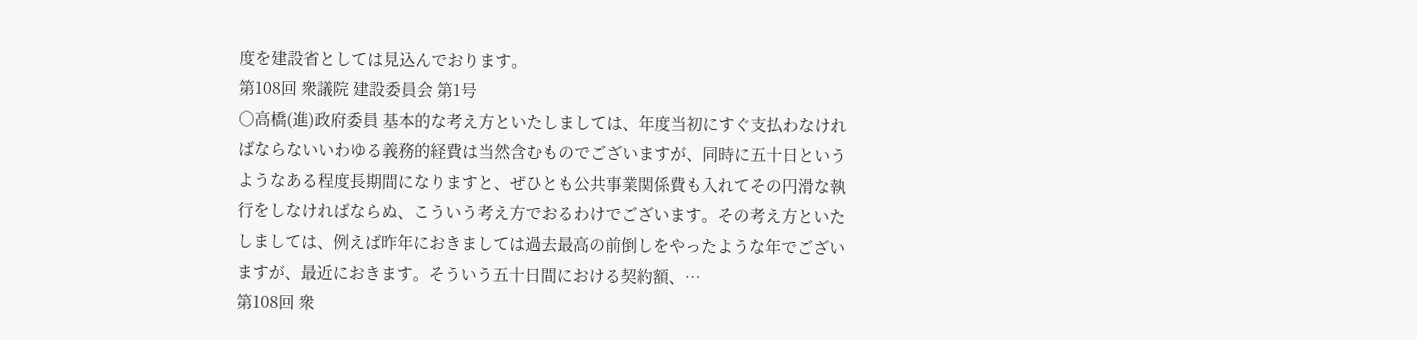度を建設省としては見込んでおります。
第108回 衆議院 建設委員会 第1号
○高橋(進)政府委員 基本的な考え方といたしましては、年度当初にすぐ支払わなければならないいわゆる義務的経費は当然含むものでございますが、同時に五十日というようなある程度長期間になりますと、ぜひとも公共事業関係費も入れてその円滑な執行をしなければならぬ、こういう考え方でおるわけでございます。その考え方といたしましては、例えば昨年におきましては過去最高の前倒しをやったような年でございますが、最近におきます。そういう五十日間における契約額、…
第108回 衆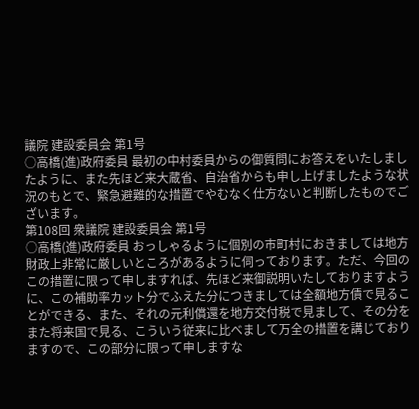議院 建設委員会 第1号
○高橋(進)政府委員 最初の中村委員からの御質問にお答えをいたしましたように、また先ほど来大蔵省、自治省からも申し上げましたような状況のもとで、緊急避難的な措置でやむなく仕方ないと判断したものでございます。
第108回 衆議院 建設委員会 第1号
○高橋(進)政府委員 おっしゃるように個別の市町村におきましては地方財政上非常に厳しいところがあるように伺っております。ただ、今回のこの措置に限って申しますれば、先ほど来御説明いたしておりますように、この補助率カット分でふえた分につきましては全額地方債で見ることができる、また、それの元利償還を地方交付税で見まして、その分をまた将来国で見る、こういう従来に比べまして万全の措置を講じておりますので、この部分に限って申しますな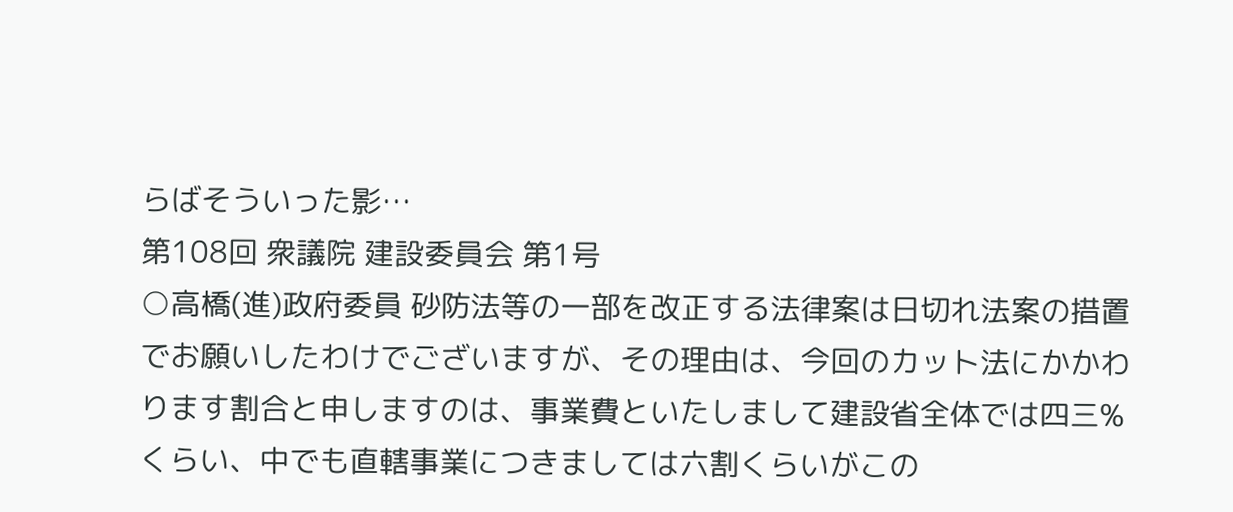らばそういった影…
第108回 衆議院 建設委員会 第1号
○高橋(進)政府委員 砂防法等の一部を改正する法律案は日切れ法案の措置でお願いしたわけでございますが、その理由は、今回のカット法にかかわります割合と申しますのは、事業費といたしまして建設省全体では四三%くらい、中でも直轄事業につきましては六割くらいがこの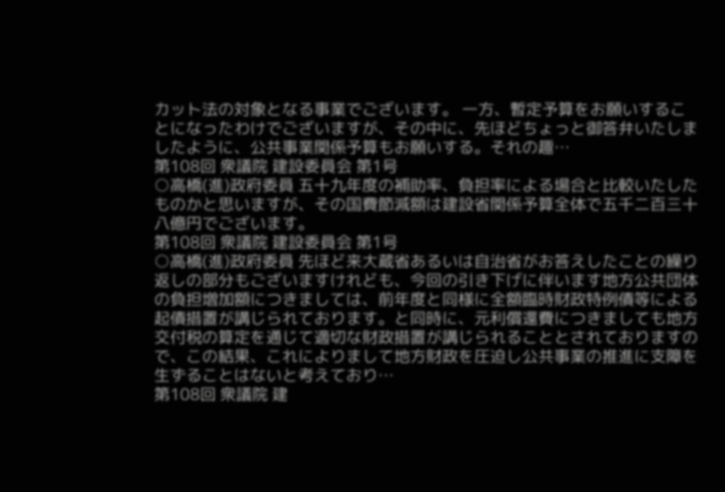カット法の対象となる事業でございます。 一方、暫定予算をお願いすることになったわけでございますが、その中に、先ほどちょっと御答弁いたしましたように、公共事業関係予算もお願いする。それの趣…
第108回 衆議院 建設委員会 第1号
○高橋(進)政府委員 五十九年度の補助率、負担率による場合と比較いたしたものかと思いますが、その国費節減額は建設省関係予算全体で五千二百三十八億円でございます。
第108回 衆議院 建設委員会 第1号
○高橋(進)政府委員 先ほど来大蔵省あるいは自治省がお答えしたことの繰り返しの部分もございますけれども、今回の引き下げに伴います地方公共団体の負担増加額につきましては、前年度と同様に全額臨時財政特例債等による起債措置が講じられております。と同時に、元利償還費につきましても地方交付税の算定を通じて適切な財政措置が講じられることとされておりますので、この結果、これによりまして地方財政を圧迫し公共事業の推進に支障を生ずることはないと考えており…
第108回 衆議院 建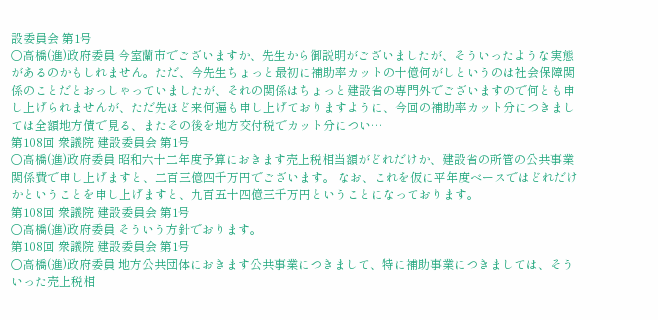設委員会 第1号
○高橋(進)政府委員 今室蘭市でございますか、先生から御説明がございましたが、そういったような実態があるのかもしれません。ただ、今先生ちょっと最初に補助率カットの十億何がしというのは社会保障関係のことだとおっしゃっていましたが、それの関係はちょっと建設省の専門外でございますので何とも申し上げられませんが、ただ先ほど来何遍も申し上げておりますように、今回の補助率カット分につきましては全額地方債で見る、またその後を地方交付税でカット分につい…
第108回 衆議院 建設委員会 第1号
○高橋(進)政府委員 昭和六十二年度予算におきます売上税相当額がどれだけか、建設省の所管の公共事業関係費で申し上げますと、二百三億四千万円でございます。 なお、これを仮に平年度ベースではどれだけかということを申し上げますと、九百五十四億三千万円ということになっております。
第108回 衆議院 建設委員会 第1号
○高橋(進)政府委員 そういう方針でおります。
第108回 衆議院 建設委員会 第1号
○高橋(進)政府委員 地方公共団体におきます公共事業につきまして、特に補助事業につきましては、そういった売上税相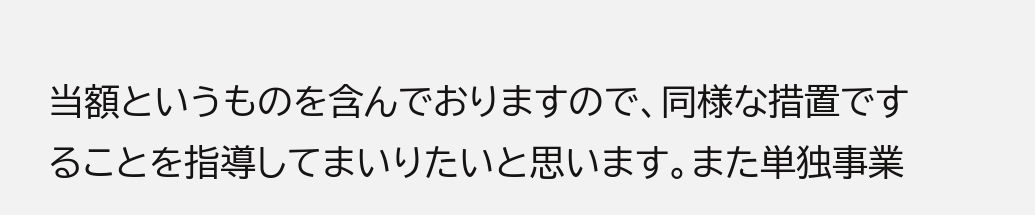当額というものを含んでおりますので、同様な措置ですることを指導してまいりたいと思います。また単独事業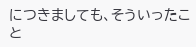につきましても、そういったこと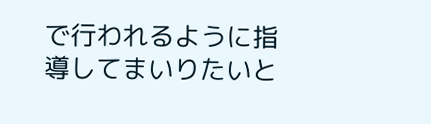で行われるように指導してまいりたいと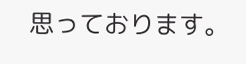思っております。